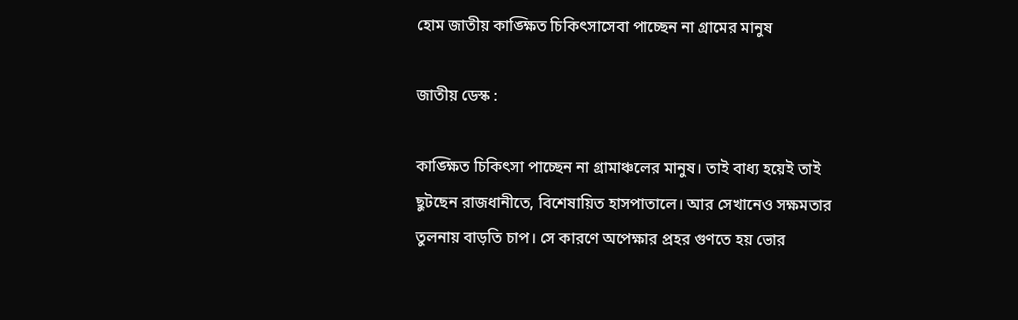হোম জাতীয় কাঙ্ক্ষিত চিকিৎসাসেবা পাচ্ছেন না গ্রামের মানুষ

জাতীয় ডেস্ক :

কাঙ্ক্ষিত চিকিৎসা পাচ্ছেন না গ্রামাঞ্চলের মানুষ। তাই বাধ্য হয়েই তাই ছুটছেন রাজধানীতে, বিশেষায়িত হাসপাতালে। আর সেখানেও সক্ষমতার তুলনায় বাড়তি চাপ। সে কারণে অপেক্ষার প্রহর গুণতে হয় ভোর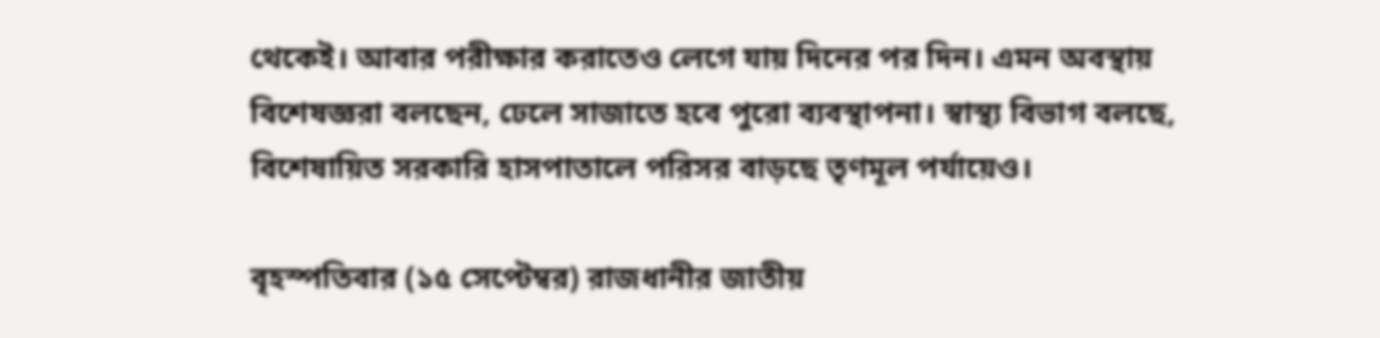থেকেই। আবার পরীক্ষার করাতেও লেগে যায় দিনের পর দিন। এমন অবস্থায় বিশেষজ্ঞরা বলছেন, ঢেলে সাজাতে হবে পুরো ব্যবস্থাপনা। স্বাস্থ্য বিভাগ বলছে, বিশেষায়িত সরকারি হাসপাতালে পরিসর বাড়ছে তৃণমূল পর্যায়েও।

বৃহস্পতিবার (১৫ সেপ্টেম্বর) রাজধানীর জাতীয়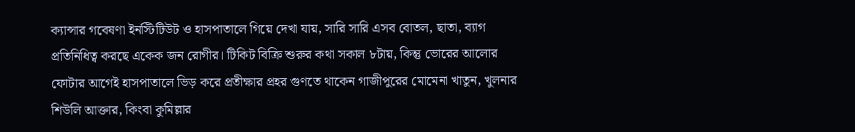ক্যান্সার গবেষণা ইনস্টিটিউট ও হাসপাতালে গিয়ে দেখা যায়, সারি সারি এসব বোতল, ছাতা, ব্যাগ প্রতিনিধিত্ব করছে একেক জন রোগীর। টিকিট বিক্রি শুরুর কথা সকাল ৮টায়, কিন্তু ভোরের আলোর ফোটার আগেই হাসপাতালে ভিড় করে প্রতীক্ষার প্রহর গুণতে থাকেন গাজীপুরের মোমেনা খাতুন, খুলনার শিউলি আক্তার, কিংবা কুমিল্লার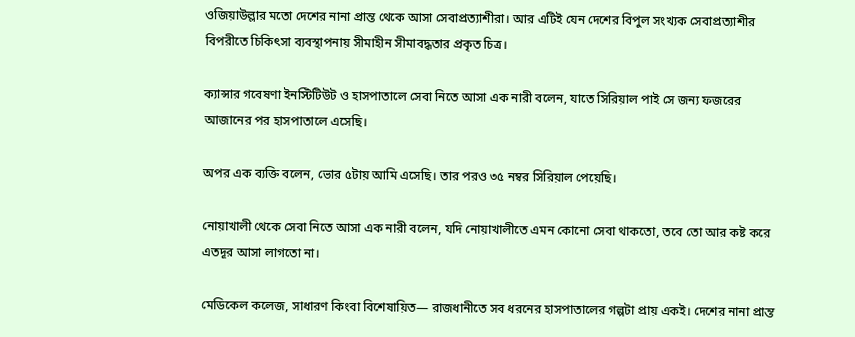ওজিয়াউল্লার মতো দেশের নানা প্রান্ত থেকে আসা সেবাপ্রত্যাশীরা। আর এটিই যেন দেশের বিপুল সংখ্যক সেবাপ্রত্যাশীর বিপরীতে চিকিৎসা ব্যবস্থাপনায় সীমাহীন সীমাবদ্ধতার প্রকৃত চিত্র।

ক্যান্সার গবেষণা ইনস্টিটিউট ও হাসপাতালে সেবা নিতে আসা এক নারী বলেন, যাতে সিরিয়াল পাই সে জন্য ফজরের আজানের পর হাসপাতালে এসেছি।

অপর এক ব্যক্তি বলেন, ভোর ৫টায় আমি এসেছি। তার পরও ৩৫ নম্বর সিরিয়াল পেয়েছি।

নোয়াখালী থেকে সেবা নিতে আসা এক নারী বলেন, যদি নোয়াখালীতে এমন কোনো সেবা থাকতো, তবে তো আর কষ্ট করে এতদূর আসা লাগতো না।

মেডিকেল কলেজ, সাধারণ কিংবা বিশেষায়িত— রাজধানীতে সব ধরনের হাসপাতালের গল্পটা প্রায় একই। দেশের নানা প্রান্ত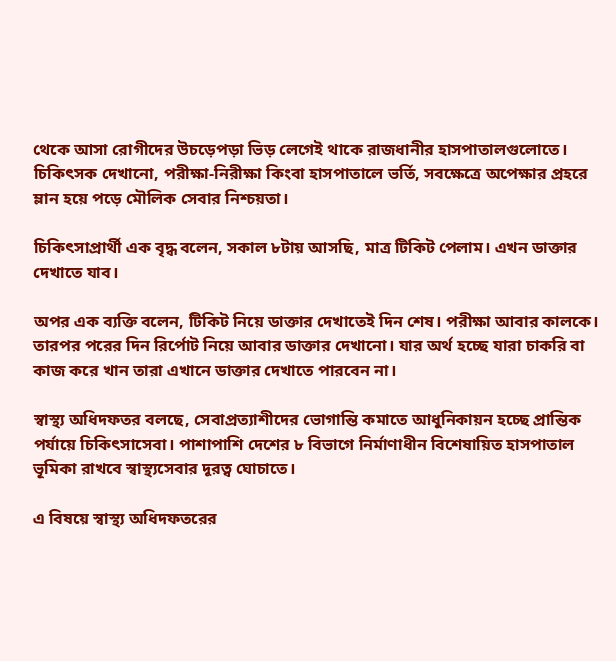থেকে আসা রোগীদের উচড়েপড়া ভিড় লেগেই থাকে রাজধানীর হাসপাতালগুলোতে। চিকিৎসক দেখানো, পরীক্ষা-নিরীক্ষা কিংবা হাসপাতালে ভর্তি, সবক্ষেত্রে অপেক্ষার প্রহরে ম্লান হয়ে পড়ে মৌলিক সেবার নিশ্চয়তা।

চিকিৎসাপ্রার্থী এক বৃদ্ধ বলেন, সকাল ৮টায় আসছি, মাত্র টিকিট পেলাম। এখন ডাক্তার দেখাতে যাব।

অপর এক ব্যক্তি বলেন, টিকিট নিয়ে ডাক্তার দেখাতেই দিন শেষ। পরীক্ষা আবার কালকে। তারপর পরের দিন রির্পোট নিয়ে আবার ডাক্তার দেখানো। যার অর্থ হচ্ছে যারা চাকরি বা কাজ করে খান তারা এখানে ডাক্তার দেখাতে পারবেন না।

স্বাস্থ্য অধিদফতর বলছে, সেবাপ্রত্যাশীদের ভোগান্তি কমাতে আধুনিকায়ন হচ্ছে প্রান্তিক পর্যায়ে চিকিৎসাসেবা। পাশাপাশি দেশের ৮ বিভাগে নির্মাণাধীন বিশেষায়িত হাসপাতাল ভূমিকা রাখবে স্বাস্থ্যসেবার দূরত্ব ঘোচাতে।

এ বিষয়ে স্বাস্থ্য অধিদফতরের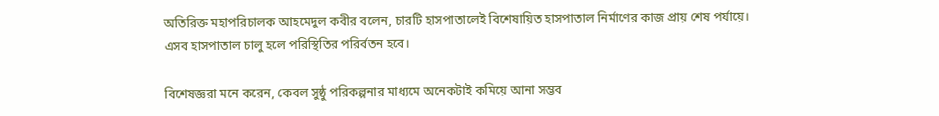অতিরিক্ত মহাপরিচালক আহমেদুল কবীর বলেন, চারটি হাসপাতালেই বিশেষায়িত হাসপাতাল নির্মাণের কাজ প্রায় শেষ পর্যায়ে। এসব হাসপাতাল চালু হলে পরিস্থিতির পরির্বতন হবে।

বিশেষজ্ঞরা মনে করেন, কেবল সুষ্ঠু পরিকল্পনার মাধ্যমে অনেকটাই কমিয়ে আনা সম্ভব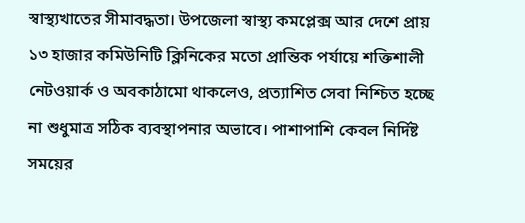স্বাস্থ্যখাতের সীমাবদ্ধতা। উপজেলা স্বাস্থ্য কমপ্লেক্স আর দেশে প্রায় ১৩ হাজার কমিউনিটি ক্লিনিকের মতো প্রান্তিক পর্যায়ে শক্তিশালী নেটওয়ার্ক ও অবকাঠামো থাকলেও, প্রত্যাশিত সেবা নিশ্চিত হচ্ছে না শুধুমাত্র সঠিক ব্যবস্থাপনার অভাবে। পাশাপাশি কেবল নির্দিষ্ট সময়ের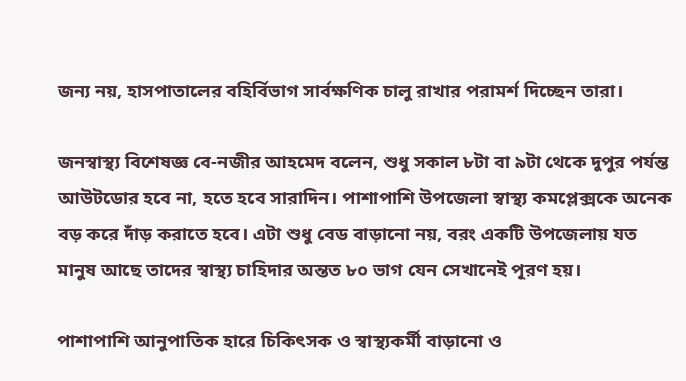জন্য নয়, হাসপাতালের বহির্বিভাগ সার্বক্ষণিক চালু রাখার পরামর্শ দিচ্ছেন তারা।

জনস্বাস্থ্য বিশেষজ্ঞ বে-নজীর আহমেদ বলেন, শুধু সকাল ৮টা বা ৯টা থেকে দুপুর পর্যন্ত আউটডোর হবে না, হতে হবে সারাদিন। পাশাপাশি উপজেলা স্বাস্থ্য কমপ্লেক্সকে অনেক বড় করে দাঁড় করাতে হবে। এটা শুধু বেড বাড়ানো নয়, বরং একটি উপজেলায় যত মানুষ আছে তাদের স্বাস্থ্য চাহিদার অন্তত ৮০ ভাগ যেন সেখানেই পূরণ হয়।

পাশাপাশি আনুপাতিক হারে চিকিৎসক ও স্বাস্থ্যকর্মী বাড়ানো ও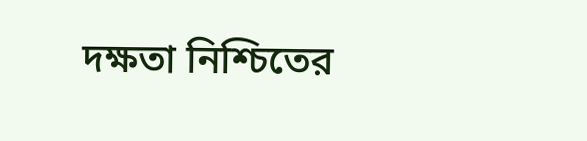দক্ষতা নিশ্চিতের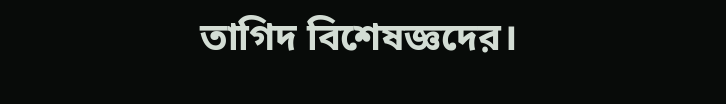তাগিদ বিশেষজ্ঞদের।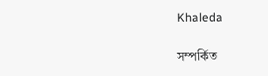Khaleda

সম্পর্কিত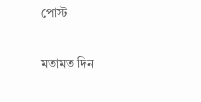পোস্ট

মতামত দিন